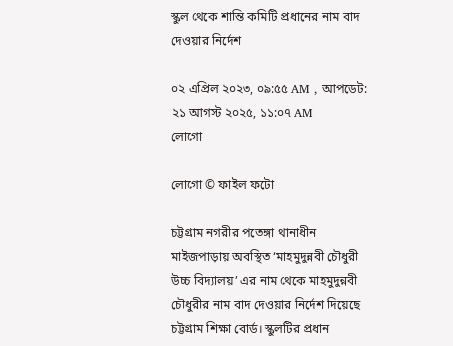স্কুল থেকে শান্তি কমিটি প্রধানের নাম বাদ দেওয়ার নির্দেশ

০২ এপ্রিল ২০২৩, ০৯:৫৫ AM , আপডেট: ২১ আগস্ট ২০২৫, ১১:০৭ AM
লোগো

লোগো © ফাইল ফটো

চট্টগ্রাম নগরীর পতেঙ্গা থানাধীন মাইজপাড়ায় অবস্থিত ‘মাহমুদুন্নবী চৌধুরী উচ্চ বিদ্যালয়’ এর নাম থেকে মাহমুদুন্নবী চৌধুরীর নাম বাদ দেওয়ার নির্দেশ দিয়েছে চট্টগ্রাম শিক্ষা বোর্ড। স্কুলটির প্রধান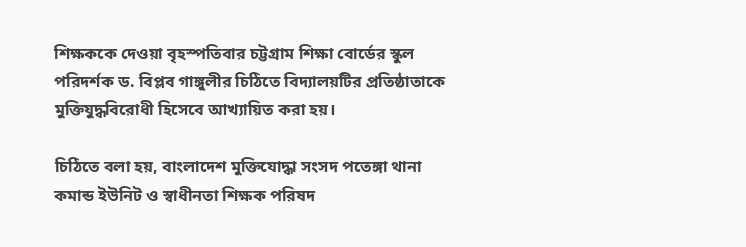শিক্ষককে দেওয়া বৃহস্পতিবার চট্টগ্রাম শিক্ষা বোর্ডের স্কুল পরিদর্শক ড. বিপ্লব গাঙ্গুলীর চিঠিতে বিদ্যালয়টির প্রতিষ্ঠাতাকে মুক্তিযুদ্ধবিরোধী হিসেবে আখ্যায়িত করা হয়।

চিঠিতে বলা হয়, বাংলাদেশ মুক্তিযোদ্ধা সংসদ পতেঙ্গা থানা কমান্ড ইউনিট ও স্বাধীনতা শিক্ষক পরিষদ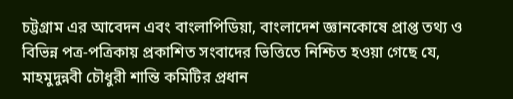চট্টগ্রাম এর আবেদন এবং বাংলাপিডিয়া, বাংলাদেশ জ্ঞানকোষে প্রাপ্ত তথ্য ও বিভিন্ন পত্র-পত্রিকায় প্রকাশিত সংবাদের ভিত্তিতে নিশ্চিত হওয়া গেছে যে, মাহমুদুন্নবী চৌধুরী শান্তি কমিটির প্রধান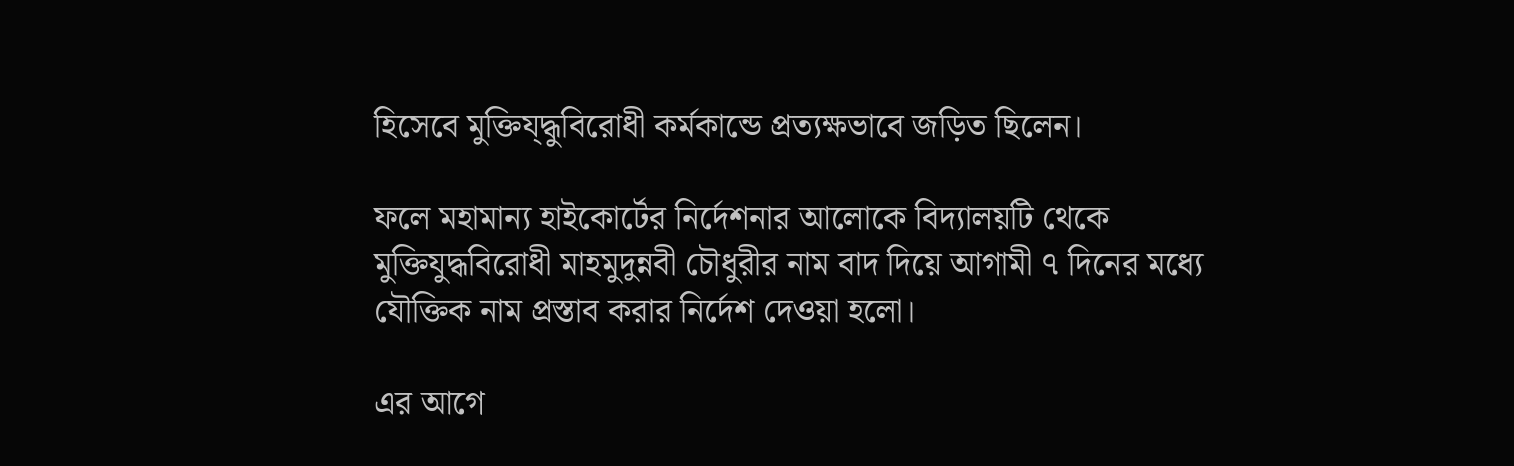হিসেবে মুক্তিয্দ্ধুবিরোধী কর্মকান্ডে প্রত্যক্ষভাবে জড়িত ছিলেন।

ফলে মহামান্য হাইকোর্টের নির্দেশনার আলোকে বিদ্যালয়টি থেকে মুক্তিযুদ্ধবিরোধী মাহমুদুন্নবী চৌধুরীর নাম বাদ দিয়ে আগামী ৭ দিনের মধ্যে যৌক্তিক নাম প্রস্তাব করার নির্দেশ দেওয়া হলো।

এর আগে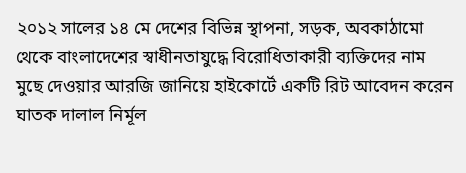২০১২ সালের ১৪ মে দেশের বিভিন্ন স্থাপনা, সড়ক, অবকাঠামো থেকে বাংলাদেশের স্বাধীনতাযুদ্ধে বিরোধিতাকারী ব্যক্তিদের নাম মুছে দেওয়ার আরজি জানিয়ে হাইকোর্টে একটি রিট আবেদন করেন ঘাতক দালাল নির্মূল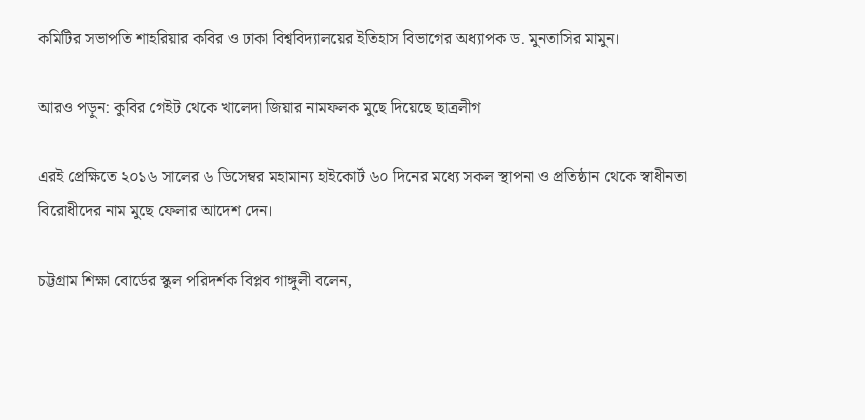কমিটির সভাপতি শাহরিয়ার কবির ও ঢাকা বিশ্ববিদ্যালয়ের ইতিহাস বিভাগের অধ্যাপক ড. মুনতাসির মামুন।

আরও পড়ুন: কুবির গেইট থেকে খালেদা জিয়ার নামফলক মুছে দিয়েছে ছাত্রলীগ

এরই প্রেক্ষিতে ২০১৬ সালের ৬ ডিসেম্বর মহামান্য হাইকোর্ট ৬০ দিনের মধ্যে সকল স্থাপনা ও প্রতিষ্ঠান থেকে স্বাধীনতা বিরোধীদের নাম মুছে ফেলার আদেশ দেন।

চট্টগ্রাম শিক্ষা বোর্ডের স্কুল পরিদর্শক বিপ্লব গাঙ্গুলী বলেন,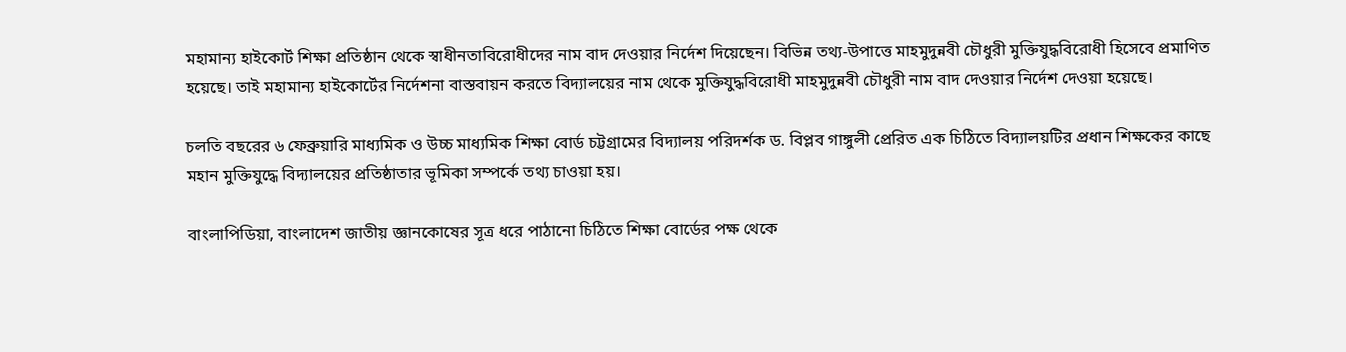মহামান্য হাইকোর্ট শিক্ষা প্রতিষ্ঠান থেকে স্বাধীনতাবিরোধীদের নাম বাদ দেওয়ার নির্দেশ দিয়েছেন। বিভিন্ন তথ্য-উপাত্তে মাহমুদুন্নবী চৌধুরী মুক্তিযুদ্ধবিরোধী হিসেবে প্রমাণিত হয়েছে। তাই মহামান্য হাইকোর্টের নির্দেশনা বাস্তবায়ন করতে বিদ্যালয়ের নাম থেকে মুক্তিযুদ্ধবিরোধী মাহমুদুন্নবী চৌধুরী নাম বাদ দেওয়ার নির্দেশ দেওয়া হয়েছে।

চলতি বছরের ৬ ফেব্রুয়ারি মাধ্যমিক ও উচ্চ মাধ্যমিক শিক্ষা বোর্ড চট্টগ্রামের বিদ্যালয় পরিদর্শক ড. বিপ্লব গাঙ্গুলী প্রেরিত এক চিঠিতে বিদ্যালয়টির প্রধান শিক্ষকের কাছে মহান মুক্তিযুদ্ধে বিদ্যালয়ের প্রতিষ্ঠাতার ভূমিকা সম্পর্কে তথ্য চাওয়া হয়।

বাংলাপিডিয়া, বাংলাদেশ জাতীয় জ্ঞানকোষের সূত্র ধরে পাঠানো চিঠিতে শিক্ষা বোর্ডের পক্ষ থেকে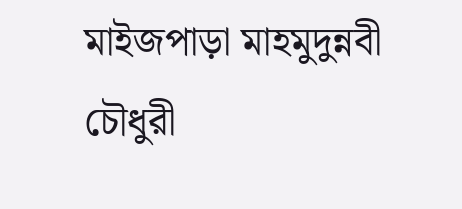মাইজপাড়া মাহমুদুন্নবী চৌধুরী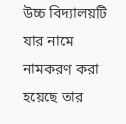উচ্চ বিদ্যালয়টি যার নামে নামকরণ করা হয়েছে তার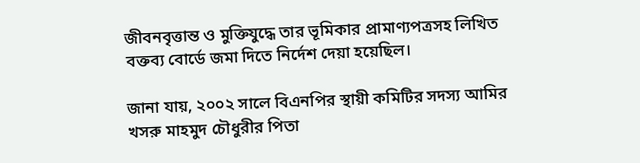জীবনবৃত্তান্ত ও মুক্তিযুদ্ধে তার ভূমিকার প্রামাণ্যপত্রসহ লিখিত বক্তব্য বোর্ডে জমা দিতে নির্দেশ দেয়া হয়েছিল।

জানা যায়, ২০০২ সালে বিএনপির স্থায়ী কমিটির সদস্য আমির খসরু মাহমুদ চৌধুরীর পিতা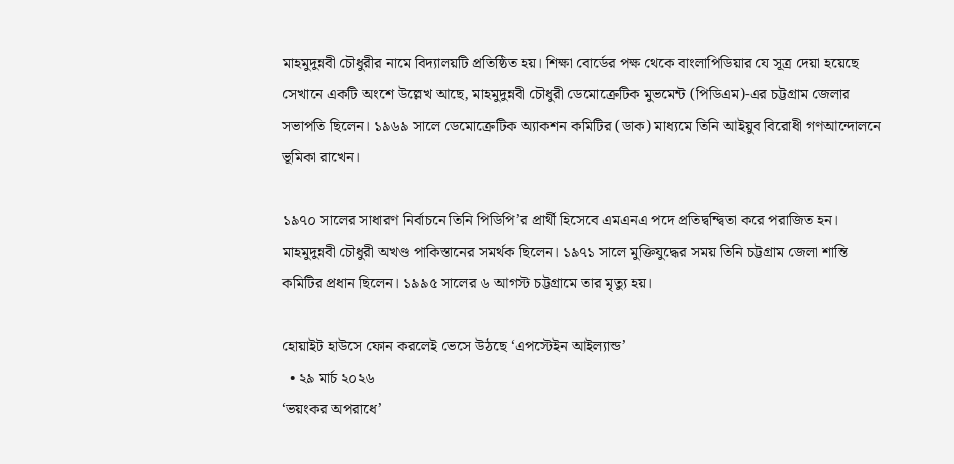মাহমুদুন্নবী চৌধুরীর নামে বিদ্যালয়টি প্রতিষ্ঠিত হয়। শিক্ষা বোর্ডের পক্ষ থেকে বাংলাপিডিয়ার যে সূত্র দেয়া হয়েছে সেখানে একটি অংশে উল্লেখ আছে, মাহমুদুন্নবী চৌধুরী ডেমোক্রেটিক মুভমেন্ট (পিডিএম)-এর চট্টগ্রাম জেলার সভাপতি ছিলেন। ১৯৬৯ সালে ডেমোক্রেটিক অ্যাকশন কমিটির (ডাক) মাধ্যমে তিনি আইয়ুব বিরোধী গণআন্দোলনে ভূমিকা রাখেন।

১৯৭০ সালের সাধারণ নির্বাচনে তিনি পিডিপি’র প্রার্থী হিসেবে এমএনএ পদে প্রতিদ্বন্দ্বিতা করে পরাজিত হন। মাহমুদুন্নবী চৌধুরী অখণ্ড পাকিস্তানের সমর্থক ছিলেন। ১৯৭১ সালে মুক্তিযুদ্ধের সময় তিনি চট্টগ্রাম জেলা শান্তি কমিটির প্রধান ছিলেন। ১৯৯৫ সালের ৬ আগস্ট চট্টগ্রামে তার মৃত্যু হয়।

হোয়াইট হাউসে ফোন করলেই ভেসে উঠছে ‘এপস্টেইন আইল্যান্ড’
  • ২৯ মার্চ ২০২৬
‘ভয়ংকর অপরাধে’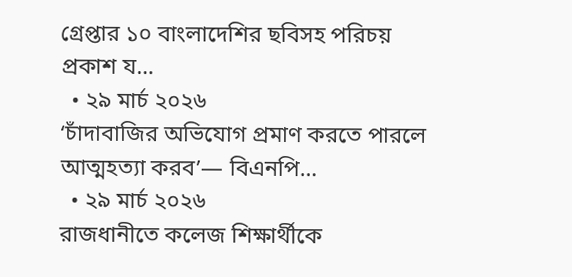গ্রেপ্তার ১০ বাংলাদেশির ছবিসহ পরিচয় প্রকাশ য…
  • ২৯ মার্চ ২০২৬
‘চাঁদাবাজির অভিযোগ প্রমাণ করতে পারলে আত্মহত্যা করব’— বিএনপি…
  • ২৯ মার্চ ২০২৬
রাজধানীতে কলেজ শিক্ষার্থীকে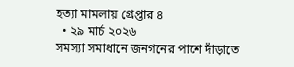হত্যা মামলায় গ্রেপ্তার ৪
  • ২৯ মার্চ ২০২৬
সমস্যা সমাধানে জনগনের পাশে দাঁড়াতে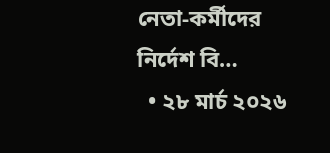নেতা-কর্মীদের নির্দেশ বি…
  • ২৮ মার্চ ২০২৬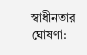স্বাধীনতার ঘোষণা: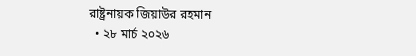রাষ্ট্রনায়ক জিয়াউর রহমান
  • ২৮ মার্চ ২০২৬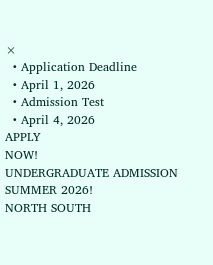×
  • Application Deadline
  • April 1, 2026
  • Admission Test
  • April 4, 2026
APPLY
NOW!
UNDERGRADUATE ADMISSION
SUMMER 2026!
NORTH SOUTH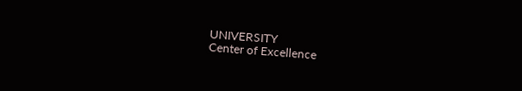UNIVERSITY
Center of Excellence